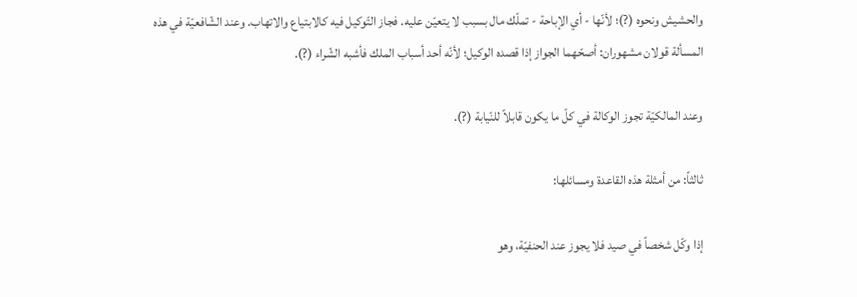والحشيش ونحوه (?)؛ لأنّها - أي الإباحة - تملّك مال بسبب لا يتعيّن عليه. فجاز التّوكيل فيه كالابتياع والاتهاب. وعند الشّافعيّة في هذه المسألة قولان مشهوران: أصحّهما الجواز إذا قصده الوكيل؛ لأنّه أحد أسباب الملك فأشبه الشّراء (?).

وعند المالكيّة تجوز الوكالة في كلّ ما يكون قابلاً للنّيابة (?).

ثالثاً: من أمثلة هذه القاعدة ومسائلها:

إذا وكّل شخصاً في صيد فلا يجوز عند الحنفيّة، وهو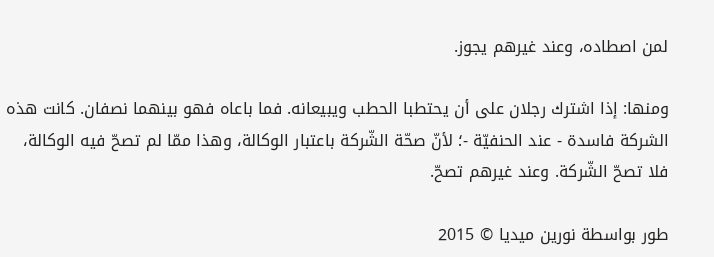لمن اصطاده، وعند غيرهم يجوز.

ومنها: إذا اشترك رجلان على أن يحتطبا الحطب ويبيعانه. فما باعاه فهو بينهما نصفان. كانت هذه الشركة فاسدة - عند الحنفيّة -؛ لأنّ صحّة الشّركة باعتبار الوكالة، وهذا ممّا لم تصحّ فيه الوكالة، فلا تصحّ الشّركة. وعند غيرهم تصحّ.

طور بواسطة نورين ميديا © 2015